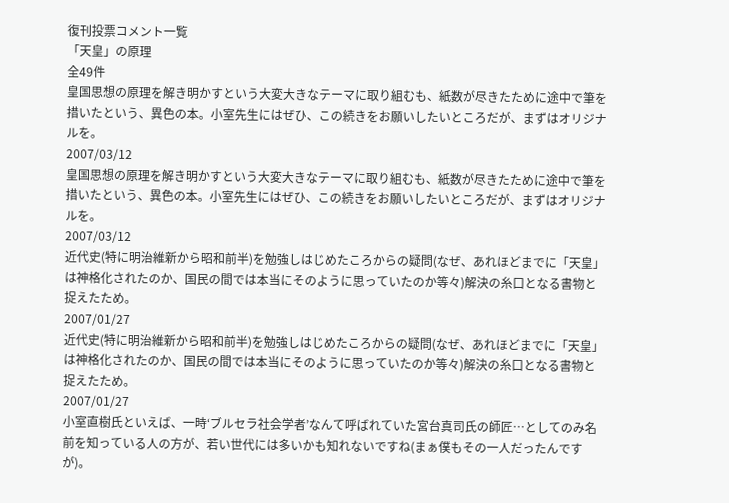復刊投票コメント一覧
「天皇」の原理
全49件
皇国思想の原理を解き明かすという大変大きなテーマに取り組むも、紙数が尽きたために途中で筆を措いたという、異色の本。小室先生にはぜひ、この続きをお願いしたいところだが、まずはオリジナルを。
2007/03/12
皇国思想の原理を解き明かすという大変大きなテーマに取り組むも、紙数が尽きたために途中で筆を措いたという、異色の本。小室先生にはぜひ、この続きをお願いしたいところだが、まずはオリジナルを。
2007/03/12
近代史(特に明治維新から昭和前半)を勉強しはじめたころからの疑問(なぜ、あれほどまでに「天皇」は神格化されたのか、国民の間では本当にそのように思っていたのか等々)解決の糸口となる書物と捉えたため。
2007/01/27
近代史(特に明治維新から昭和前半)を勉強しはじめたころからの疑問(なぜ、あれほどまでに「天皇」は神格化されたのか、国民の間では本当にそのように思っていたのか等々)解決の糸口となる書物と捉えたため。
2007/01/27
小室直樹氏といえば、一時‘ブルセラ社会学者’なんて呼ばれていた宮台真司氏の師匠…としてのみ名前を知っている人の方が、若い世代には多いかも知れないですね(まぁ僕もその一人だったんですが)。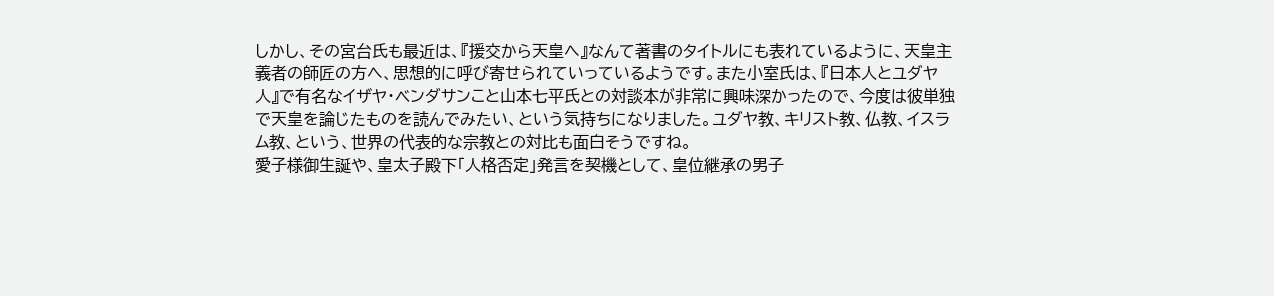しかし、その宮台氏も最近は、『援交から天皇へ』なんて著書のタイトルにも表れているように、天皇主義者の師匠の方へ、思想的に呼び寄せられていっているようです。また小室氏は、『日本人とユダヤ人』で有名なイザヤ・ベンダサンこと山本七平氏との対談本が非常に興味深かったので、今度は彼単独で天皇を論じたものを読んでみたい、という気持ちになりました。ユダヤ教、キリスト教、仏教、イスラム教、という、世界の代表的な宗教との対比も面白そうですね。
愛子様御生誕や、皇太子殿下「人格否定」発言を契機として、皇位継承の男子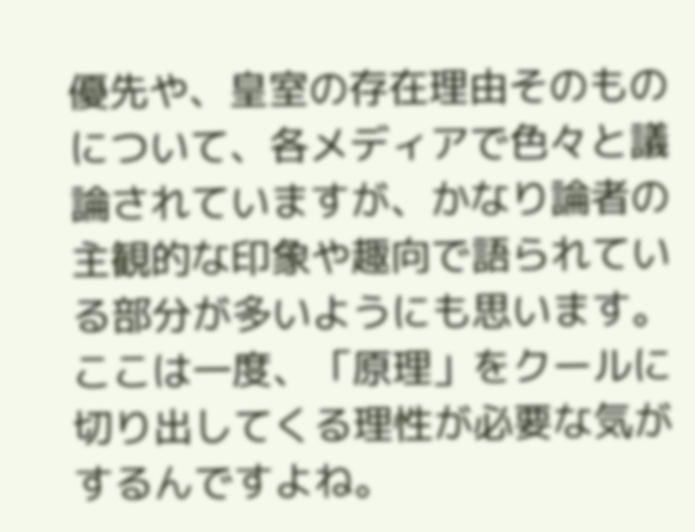優先や、皇室の存在理由そのものについて、各メディアで色々と議論されていますが、かなり論者の主観的な印象や趣向で語られている部分が多いようにも思います。ここは一度、「原理」をクールに切り出してくる理性が必要な気がするんですよね。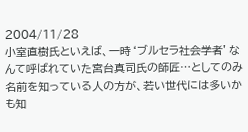2004/11/28
小室直樹氏といえば、一時‘ブルセラ社会学者’なんて呼ばれていた宮台真司氏の師匠…としてのみ名前を知っている人の方が、若い世代には多いかも知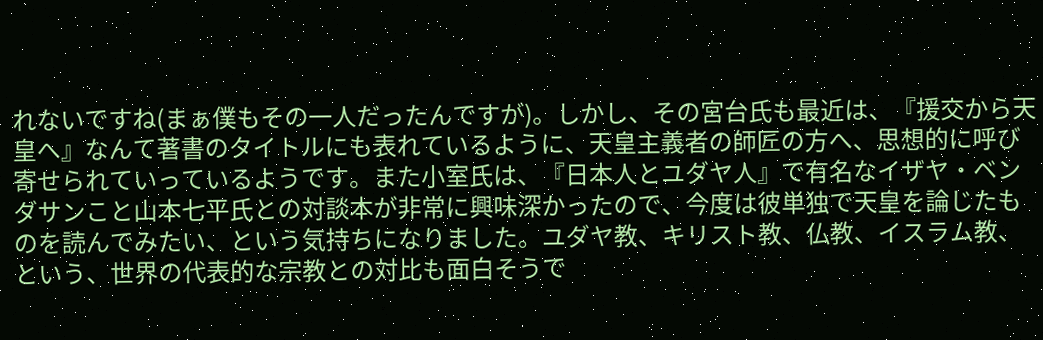れないですね(まぁ僕もその一人だったんですが)。しかし、その宮台氏も最近は、『援交から天皇へ』なんて著書のタイトルにも表れているように、天皇主義者の師匠の方へ、思想的に呼び寄せられていっているようです。また小室氏は、『日本人とユダヤ人』で有名なイザヤ・ベンダサンこと山本七平氏との対談本が非常に興味深かったので、今度は彼単独で天皇を論じたものを読んでみたい、という気持ちになりました。ユダヤ教、キリスト教、仏教、イスラム教、という、世界の代表的な宗教との対比も面白そうで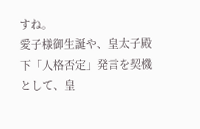すね。
愛子様御生誕や、皇太子殿下「人格否定」発言を契機として、皇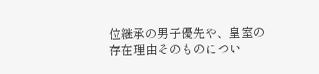位継承の男子優先や、皇室の存在理由そのものについ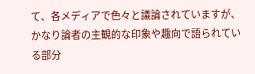て、各メディアで色々と議論されていますが、かなり論者の主観的な印象や趣向で語られている部分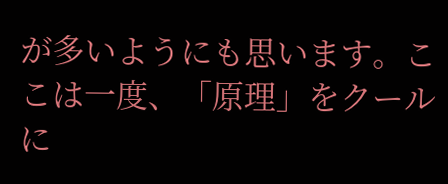が多いようにも思います。ここは一度、「原理」をクールに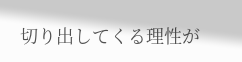切り出してくる理性が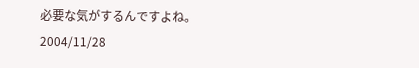必要な気がするんですよね。
2004/11/28